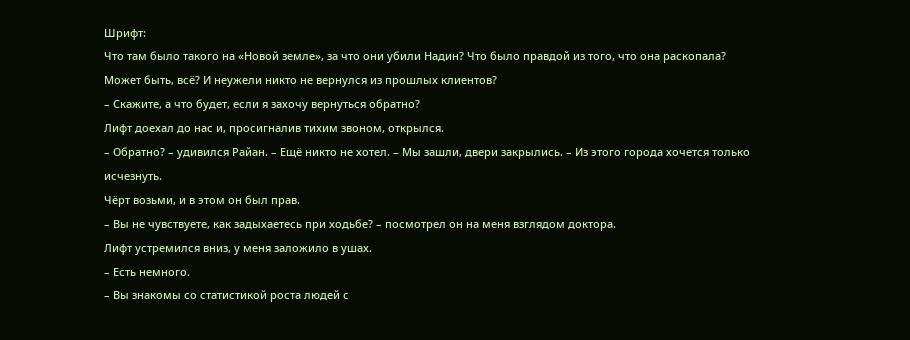Шрифт:
Что там было такого на «Новой земле», за что они убили Надин? Что было правдой из того, что она раскопала? Может быть, всё? И неужели никто не вернулся из прошлых клиентов?
– Скажите, а что будет, если я захочу вернуться обратно?
Лифт доехал до нас и, просигналив тихим звоном, открылся.
– Обратно? – удивился Райан. – Ещё никто не хотел. – Мы зашли, двери закрылись. – Из этого города хочется только исчезнуть.
Чёрт возьми, и в этом он был прав.
– Вы не чувствуете, как задыхаетесь при ходьбе? – посмотрел он на меня взглядом доктора.
Лифт устремился вниз, у меня заложило в ушах.
– Есть немного.
– Вы знакомы со статистикой роста людей с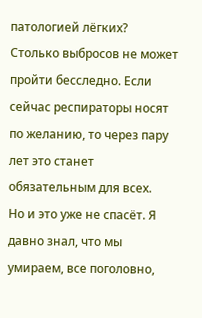патологией лёгких? Столько выбросов не может пройти бесследно. Если сейчас респираторы носят по желанию, то через пару лет это станет обязательным для всех.
Но и это уже не спасёт. Я давно знал, что мы умираем, все поголовно,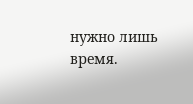нужно лишь время.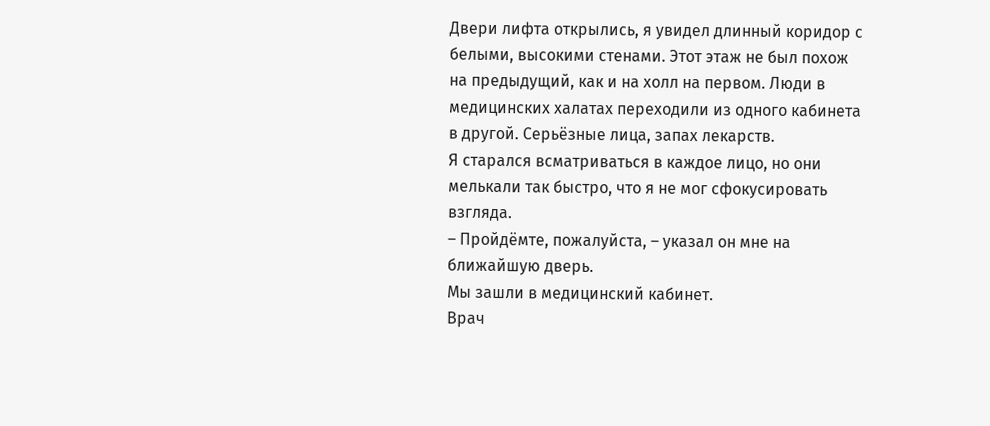Двери лифта открылись, я увидел длинный коридор с белыми, высокими стенами. Этот этаж не был похож на предыдущий, как и на холл на первом. Люди в медицинских халатах переходили из одного кабинета в другой. Серьёзные лица, запах лекарств.
Я старался всматриваться в каждое лицо, но они мелькали так быстро, что я не мог сфокусировать взгляда.
– Пройдёмте, пожалуйста, – указал он мне на ближайшую дверь.
Мы зашли в медицинский кабинет.
Врач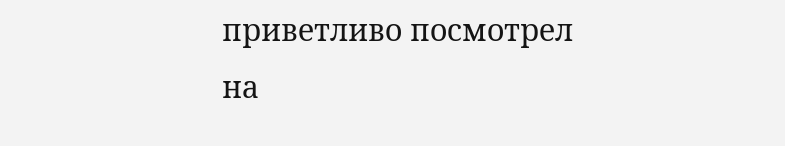приветливо посмотрел на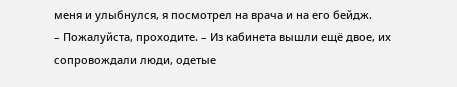меня и улыбнулся, я посмотрел на врача и на его бейдж.
– Пожалуйста, проходите. – Из кабинета вышли ещё двое, их сопровождали люди, одетые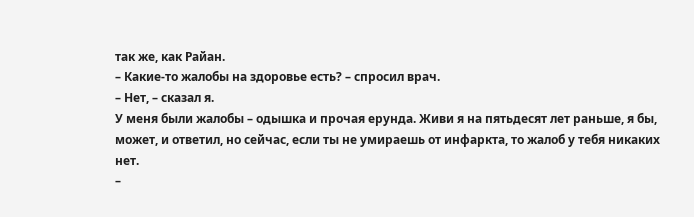так же, как Райан.
– Какие-то жалобы на здоровье есть? – спросил врач.
– Нет, – сказал я.
У меня были жалобы – одышка и прочая ерунда. Живи я на пятьдесят лет раньше, я бы, может, и ответил, но сейчас, если ты не умираешь от инфаркта, то жалоб у тебя никаких нет.
–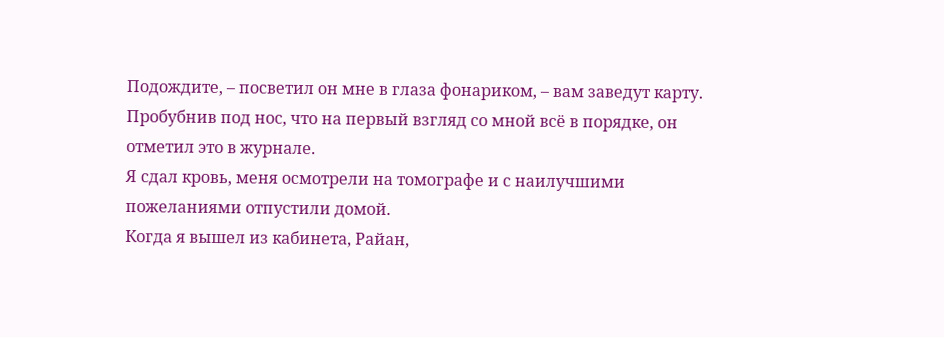Подождите, – посветил он мне в глаза фонариком, – вам заведут карту.
Пробубнив под нос, что на первый взгляд со мной всё в порядке, он отметил это в журнале.
Я сдал кровь, меня осмотрели на томографе и с наилучшими пожеланиями отпустили домой.
Когда я вышел из кабинета, Райан,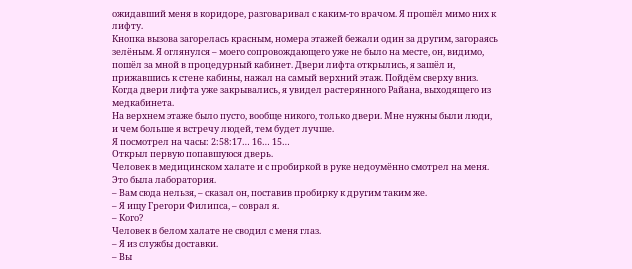ожидавший меня в коридоре, разговаривал с каким-то врачом. Я прошёл мимо них к лифту.
Кнопка вызова загорелась красным, номера этажей бежали один за другим, загораясь зелёным. Я оглянулся – моего сопровождающего уже не было на месте, он, видимо, пошёл за мной в процедурный кабинет. Двери лифта открылись, я зашёл и, прижавшись к стене кабины, нажал на самый верхний этаж. Пойдём сверху вниз. Когда двери лифта уже закрывались, я увидел растерянного Райана, выходящего из медкабинета.
На верхнем этаже было пусто, вообще никого, только двери. Мне нужны были люди, и чем больше я встречу людей, тем будет лучше.
Я посмотрел на часы: 2:58:17… 16… 15…
Открыл первую попавшуюся дверь.
Человек в медицинском халате и с пробиркой в руке недоумённо смотрел на меня.
Это была лаборатория.
– Вам сюда нельзя, – сказал он, поставив пробирку к другим таким же.
– Я ищу Грегори Филипса, – соврал я.
– Кого?
Человек в белом халате не сводил с меня глаз.
– Я из службы доставки.
– Вы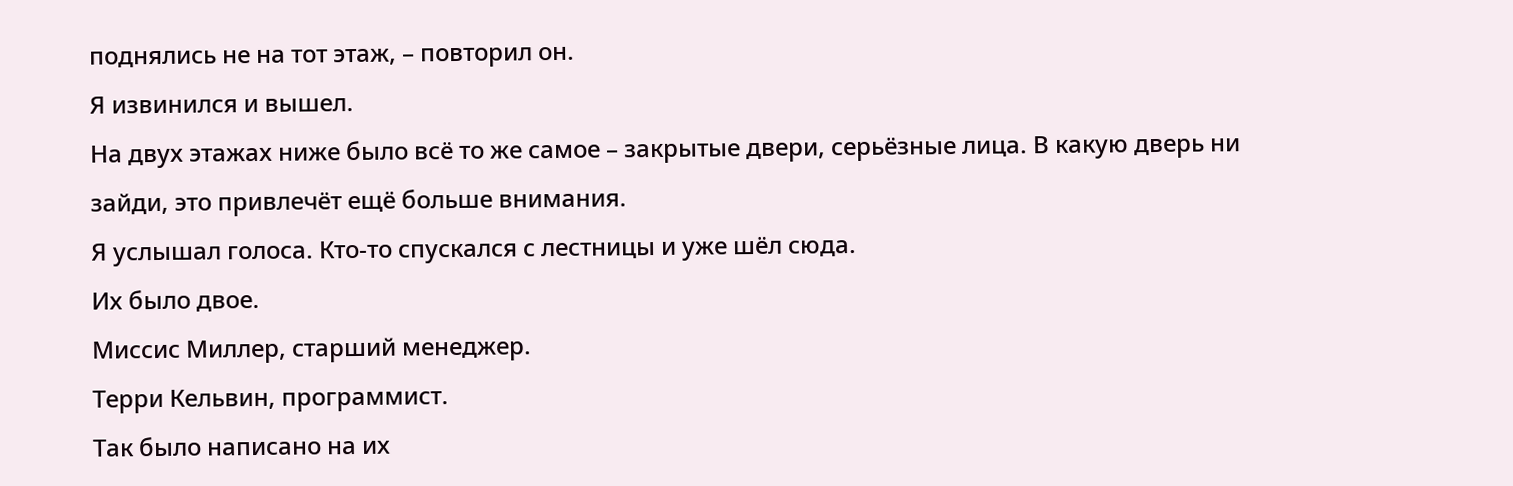поднялись не на тот этаж, – повторил он.
Я извинился и вышел.
На двух этажах ниже было всё то же самое – закрытые двери, серьёзные лица. В какую дверь ни зайди, это привлечёт ещё больше внимания.
Я услышал голоса. Кто-то спускался с лестницы и уже шёл сюда.
Их было двое.
Миссис Миллер, старший менеджер.
Терри Кельвин, программист.
Так было написано на их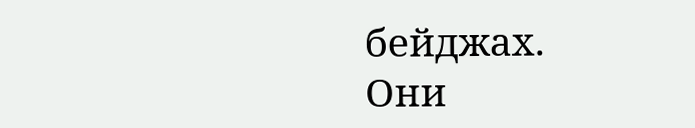бейджах.
Они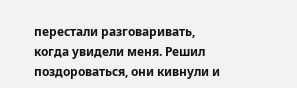перестали разговаривать, когда увидели меня. Решил поздороваться, они кивнули и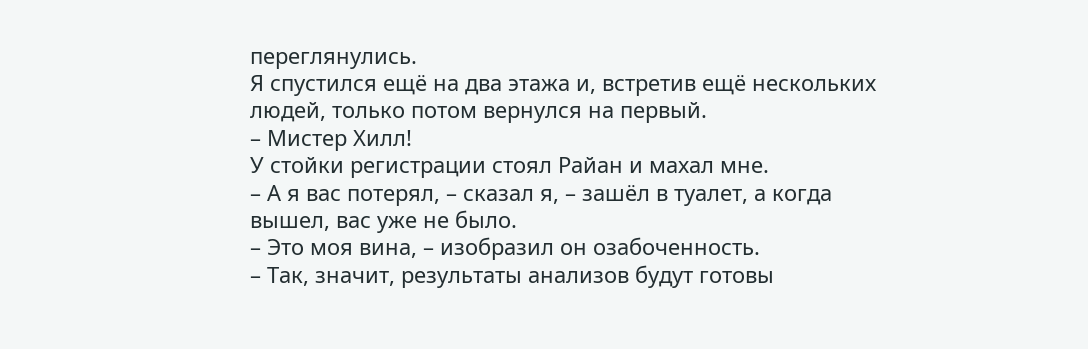переглянулись.
Я спустился ещё на два этажа и, встретив ещё нескольких людей, только потом вернулся на первый.
– Мистер Хилл!
У стойки регистрации стоял Райан и махал мне.
– А я вас потерял, – сказал я, – зашёл в туалет, а когда вышел, вас уже не было.
– Это моя вина, – изобразил он озабоченность.
– Так, значит, результаты анализов будут готовы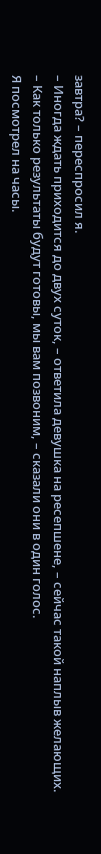завтра? – переспросил я.
– Иногда ждать приходится до двух суток, – ответила девушка на ресепшене, – сейчас такой наплыв желающих.
– Как только результаты будут готовы, мы вам позвоним, – сказали они в один голос.
Я посмотрел на часы.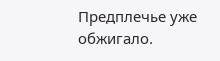Предплечье уже обжигало.